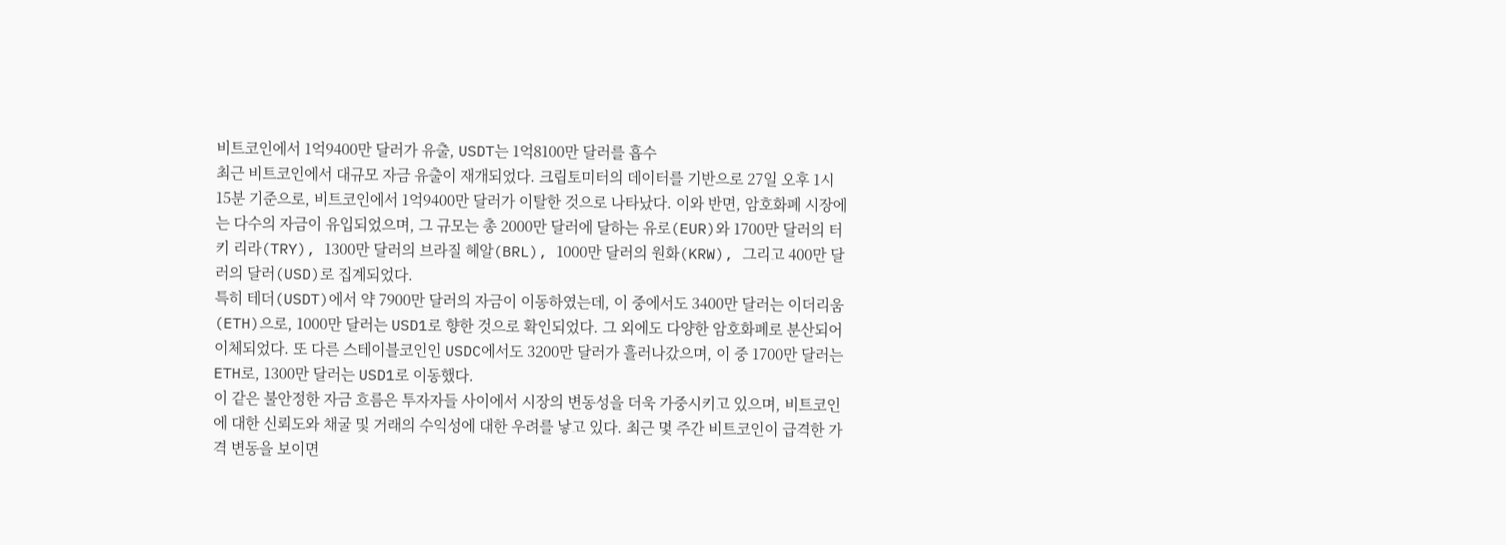비트코인에서 1억9400만 달러가 유출, USDT는 1억8100만 달러를 흡수
최근 비트코인에서 대규모 자금 유출이 재개되었다. 크립토미터의 데이터를 기반으로 27일 오후 1시 15분 기준으로, 비트코인에서 1억9400만 달러가 이탈한 것으로 나타났다. 이와 반면, 암호화폐 시장에는 다수의 자금이 유입되었으며, 그 규모는 총 2000만 달러에 달하는 유로(EUR)와 1700만 달러의 터키 리라(TRY), 1300만 달러의 브라질 헤알(BRL), 1000만 달러의 원화(KRW), 그리고 400만 달러의 달러(USD)로 집계되었다.
특히 테더(USDT)에서 약 7900만 달러의 자금이 이동하였는데, 이 중에서도 3400만 달러는 이더리움(ETH)으로, 1000만 달러는 USD1로 향한 것으로 확인되었다. 그 외에도 다양한 암호화폐로 분산되어 이체되었다. 또 다른 스테이블코인인 USDC에서도 3200만 달러가 흘러나갔으며, 이 중 1700만 달러는 ETH로, 1300만 달러는 USD1로 이동했다.
이 같은 불안정한 자금 흐름은 투자자들 사이에서 시장의 변동성을 더욱 가중시키고 있으며, 비트코인에 대한 신뢰도와 채굴 및 거래의 수익성에 대한 우려를 낳고 있다. 최근 몇 주간 비트코인이 급격한 가격 변동을 보이면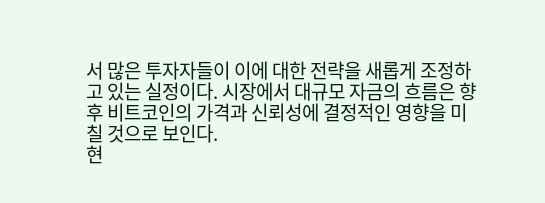서 많은 투자자들이 이에 대한 전략을 새롭게 조정하고 있는 실정이다. 시장에서 대규모 자금의 흐름은 향후 비트코인의 가격과 신뢰성에 결정적인 영향을 미칠 것으로 보인다.
현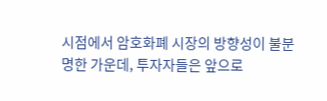시점에서 암호화폐 시장의 방향성이 불분명한 가운데, 투자자들은 앞으로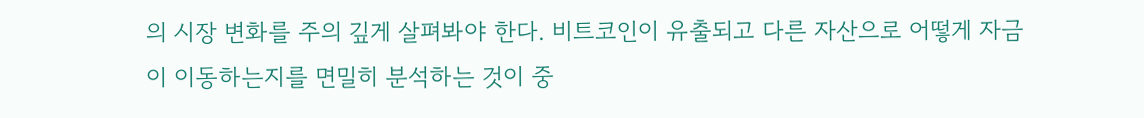의 시장 변화를 주의 깊게 살펴봐야 한다. 비트코인이 유출되고 다른 자산으로 어떻게 자금이 이동하는지를 면밀히 분석하는 것이 중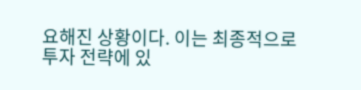요해진 상황이다. 이는 최종적으로 투자 전략에 있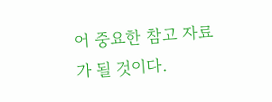어 중요한 참고 자료가 될 것이다.